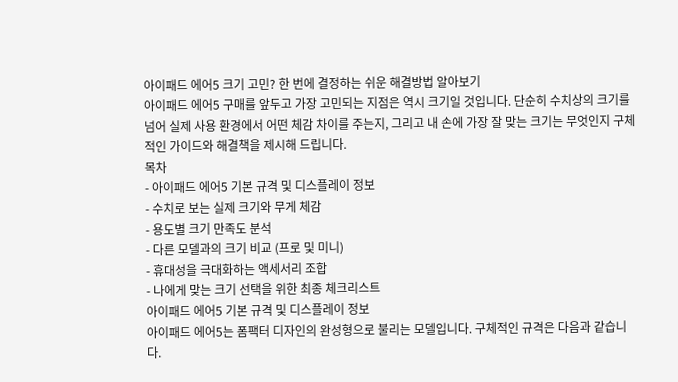아이패드 에어5 크기 고민? 한 번에 결정하는 쉬운 해결방법 알아보기
아이패드 에어5 구매를 앞두고 가장 고민되는 지점은 역시 크기일 것입니다. 단순히 수치상의 크기를 넘어 실제 사용 환경에서 어떤 체감 차이를 주는지, 그리고 내 손에 가장 잘 맞는 크기는 무엇인지 구체적인 가이드와 해결책을 제시해 드립니다.
목차
- 아이패드 에어5 기본 규격 및 디스플레이 정보
- 수치로 보는 실제 크기와 무게 체감
- 용도별 크기 만족도 분석
- 다른 모델과의 크기 비교 (프로 및 미니)
- 휴대성을 극대화하는 액세서리 조합
- 나에게 맞는 크기 선택을 위한 최종 체크리스트
아이패드 에어5 기본 규격 및 디스플레이 정보
아이패드 에어5는 폼팩터 디자인의 완성형으로 불리는 모델입니다. 구체적인 규격은 다음과 같습니다.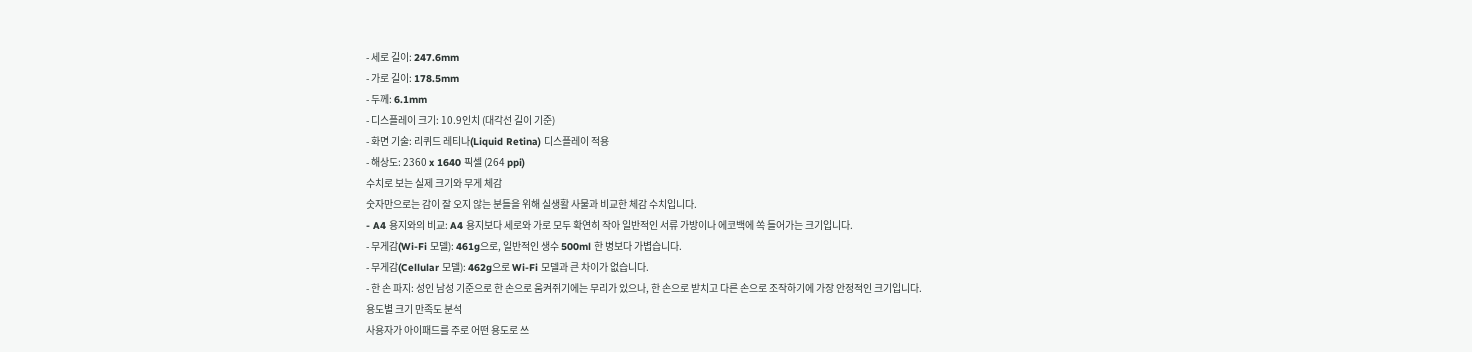- 세로 길이: 247.6mm
- 가로 길이: 178.5mm
- 두께: 6.1mm
- 디스플레이 크기: 10.9인치 (대각선 길이 기준)
- 화면 기술: 리퀴드 레티나(Liquid Retina) 디스플레이 적용
- 해상도: 2360 x 1640 픽셀 (264 ppi)
수치로 보는 실제 크기와 무게 체감
숫자만으로는 감이 잘 오지 않는 분들을 위해 실생활 사물과 비교한 체감 수치입니다.
- A4 용지와의 비교: A4 용지보다 세로와 가로 모두 확연히 작아 일반적인 서류 가방이나 에코백에 쏙 들어가는 크기입니다.
- 무게감(Wi-Fi 모델): 461g으로, 일반적인 생수 500ml 한 병보다 가볍습니다.
- 무게감(Cellular 모델): 462g으로 Wi-Fi 모델과 큰 차이가 없습니다.
- 한 손 파지: 성인 남성 기준으로 한 손으로 움켜쥐기에는 무리가 있으나, 한 손으로 받치고 다른 손으로 조작하기에 가장 안정적인 크기입니다.
용도별 크기 만족도 분석
사용자가 아이패드를 주로 어떤 용도로 쓰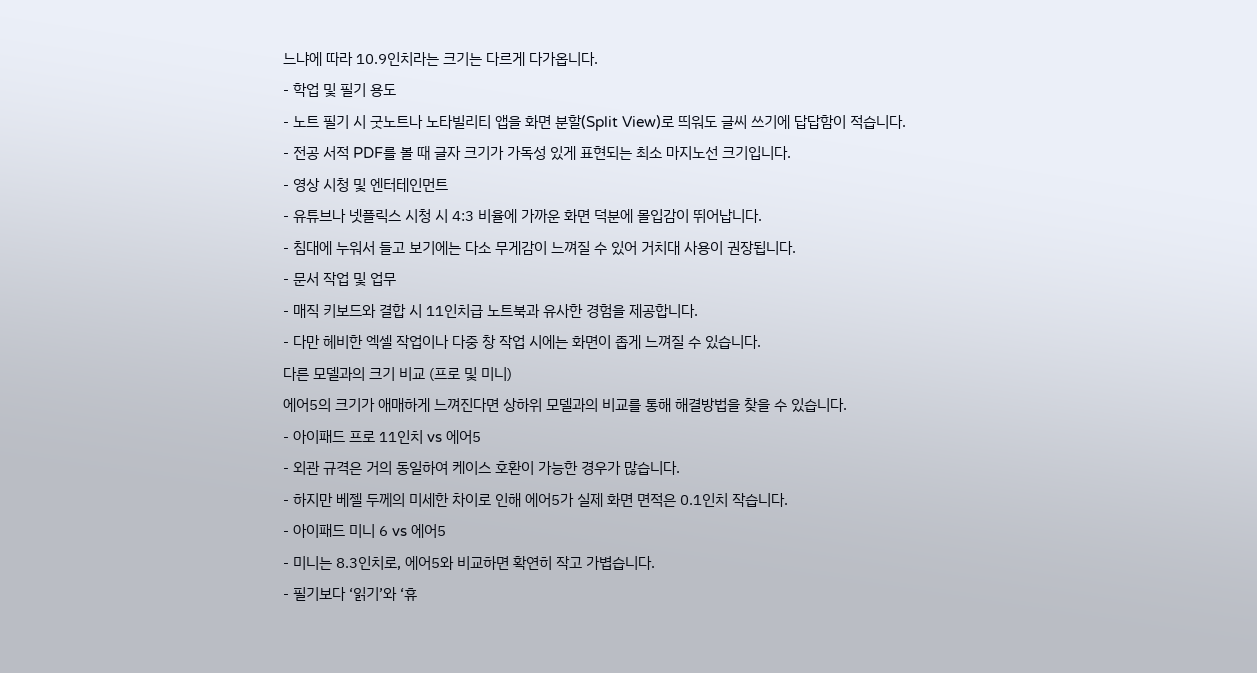느냐에 따라 10.9인치라는 크기는 다르게 다가옵니다.
- 학업 및 필기 용도
- 노트 필기 시 굿노트나 노타빌리티 앱을 화면 분할(Split View)로 띄워도 글씨 쓰기에 답답함이 적습니다.
- 전공 서적 PDF를 볼 때 글자 크기가 가독성 있게 표현되는 최소 마지노선 크기입니다.
- 영상 시청 및 엔터테인먼트
- 유튜브나 넷플릭스 시청 시 4:3 비율에 가까운 화면 덕분에 몰입감이 뛰어납니다.
- 침대에 누워서 들고 보기에는 다소 무게감이 느껴질 수 있어 거치대 사용이 권장됩니다.
- 문서 작업 및 업무
- 매직 키보드와 결합 시 11인치급 노트북과 유사한 경험을 제공합니다.
- 다만 헤비한 엑셀 작업이나 다중 창 작업 시에는 화면이 좁게 느껴질 수 있습니다.
다른 모델과의 크기 비교 (프로 및 미니)
에어5의 크기가 애매하게 느껴진다면 상하위 모델과의 비교를 통해 해결방법을 찾을 수 있습니다.
- 아이패드 프로 11인치 vs 에어5
- 외관 규격은 거의 동일하여 케이스 호환이 가능한 경우가 많습니다.
- 하지만 베젤 두께의 미세한 차이로 인해 에어5가 실제 화면 면적은 0.1인치 작습니다.
- 아이패드 미니 6 vs 에어5
- 미니는 8.3인치로, 에어5와 비교하면 확연히 작고 가볍습니다.
- 필기보다 ‘읽기’와 ‘휴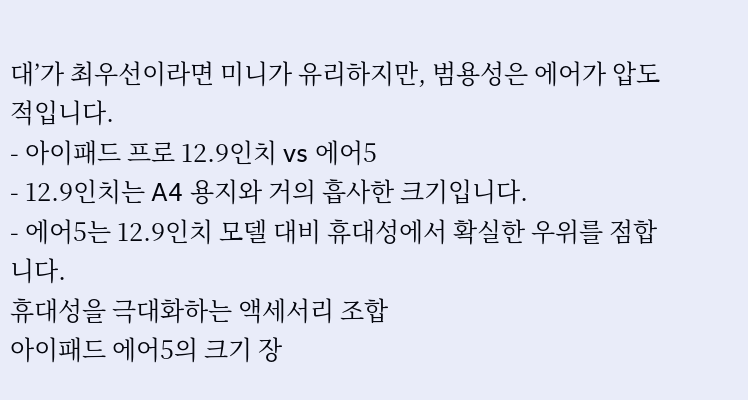대’가 최우선이라면 미니가 유리하지만, 범용성은 에어가 압도적입니다.
- 아이패드 프로 12.9인치 vs 에어5
- 12.9인치는 A4 용지와 거의 흡사한 크기입니다.
- 에어5는 12.9인치 모델 대비 휴대성에서 확실한 우위를 점합니다.
휴대성을 극대화하는 액세서리 조합
아이패드 에어5의 크기 장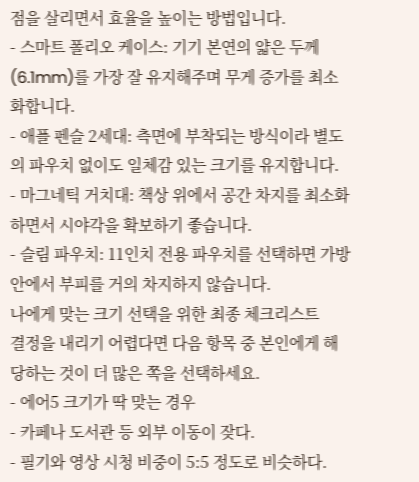점을 살리면서 효율을 높이는 방법입니다.
- 스마트 폴리오 케이스: 기기 본연의 얇은 두께(6.1mm)를 가장 잘 유지해주며 무게 증가를 최소화합니다.
- 애플 펜슬 2세대: 측면에 부착되는 방식이라 별도의 파우치 없이도 일체감 있는 크기를 유지합니다.
- 마그네틱 거치대: 책상 위에서 공간 차지를 최소화하면서 시야각을 확보하기 좋습니다.
- 슬림 파우치: 11인치 전용 파우치를 선택하면 가방 안에서 부피를 거의 차지하지 않습니다.
나에게 맞는 크기 선택을 위한 최종 체크리스트
결정을 내리기 어렵다면 다음 항목 중 본인에게 해당하는 것이 더 많은 쪽을 선택하세요.
- 에어5 크기가 딱 맞는 경우
- 카페나 도서관 등 외부 이동이 잦다.
- 필기와 영상 시청 비중이 5:5 정도로 비슷하다.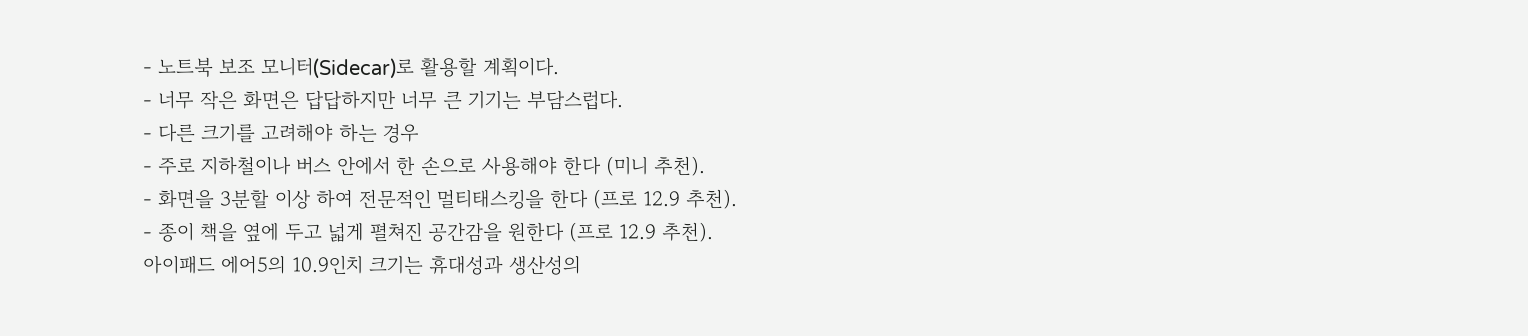- 노트북 보조 모니터(Sidecar)로 활용할 계획이다.
- 너무 작은 화면은 답답하지만 너무 큰 기기는 부담스럽다.
- 다른 크기를 고려해야 하는 경우
- 주로 지하철이나 버스 안에서 한 손으로 사용해야 한다 (미니 추천).
- 화면을 3분할 이상 하여 전문적인 멀티태스킹을 한다 (프로 12.9 추천).
- 종이 책을 옆에 두고 넓게 펼쳐진 공간감을 원한다 (프로 12.9 추천).
아이패드 에어5의 10.9인치 크기는 휴대성과 생산성의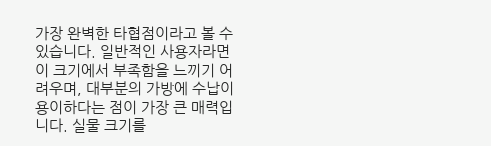가장 완벽한 타협점이라고 볼 수 있습니다. 일반적인 사용자라면 이 크기에서 부족함을 느끼기 어려우며, 대부분의 가방에 수납이 용이하다는 점이 가장 큰 매력입니다. 실물 크기를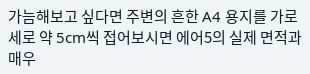가늠해보고 싶다면 주변의 흔한 A4 용지를 가로세로 약 5cm씩 접어보시면 에어5의 실제 면적과 매우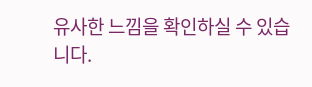유사한 느낌을 확인하실 수 있습니다.